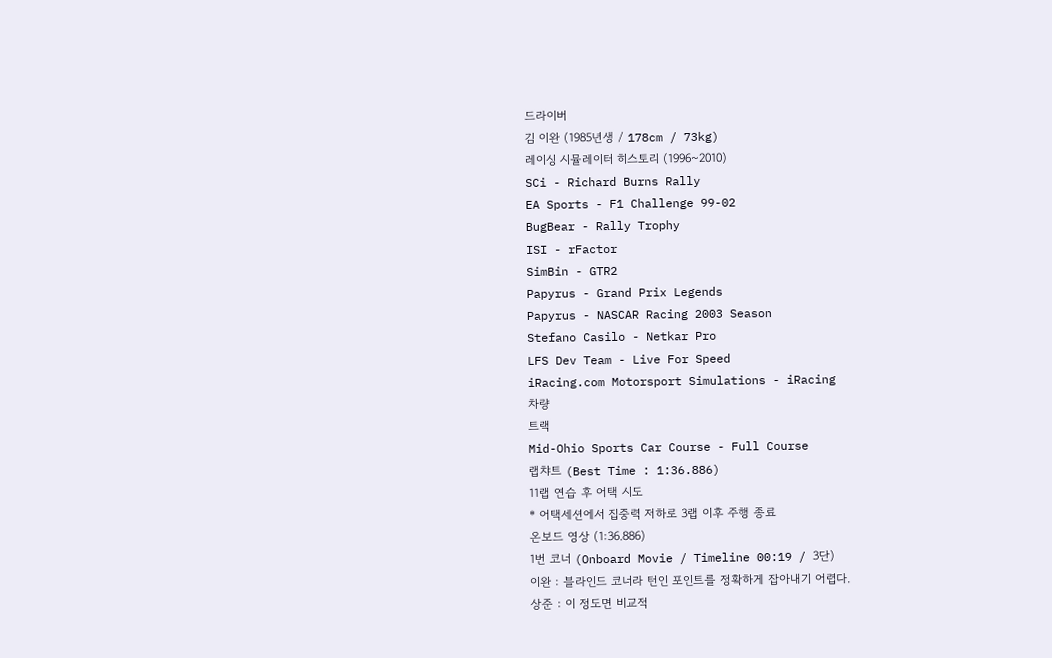드라이버
김 이완 (1985년생 / 178cm / 73kg)
레이싱 시뮬레이터 히스토리 (1996~2010)
SCi - Richard Burns Rally
EA Sports - F1 Challenge 99-02
BugBear - Rally Trophy
ISI - rFactor
SimBin - GTR2
Papyrus - Grand Prix Legends
Papyrus - NASCAR Racing 2003 Season
Stefano Casilo - Netkar Pro
LFS Dev Team - Live For Speed
iRacing.com Motorsport Simulations - iRacing
차량
트랙
Mid-Ohio Sports Car Course - Full Course
랩챠트 (Best Time : 1:36.886)
11랩 연습 후 어택 시도
* 어택세션에서 집중력 저하로 3랩 이후 주행 종료
온보드 영상 (1:36.886)
1번 코너 (Onboard Movie / Timeline 00:19 / 3단)
이완 : 블라인드 코너라 턴인 포인트를 정확하게 잡아내기 어렵다.
상준 : 이 정도면 비교적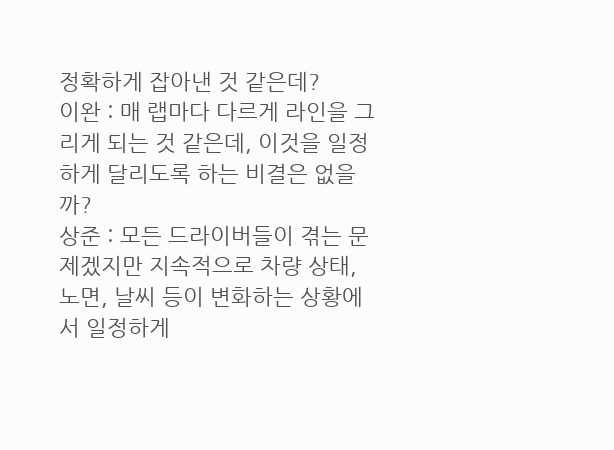정확하게 잡아낸 것 같은데?
이완 : 매 랩마다 다르게 라인을 그리게 되는 것 같은데, 이것을 일정하게 달리도록 하는 비결은 없을까?
상준 : 모든 드라이버들이 겪는 문제겠지만 지속적으로 차량 상태, 노면, 날씨 등이 변화하는 상황에서 일정하게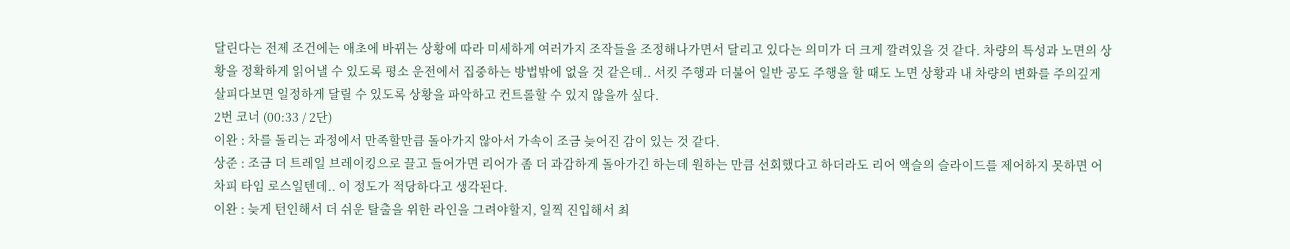달린다는 전제 조건에는 애초에 바뀌는 상황에 따라 미세하게 여러가지 조작들을 조정해나가면서 달리고 있다는 의미가 더 크게 깔려있을 것 같다. 차량의 특성과 노면의 상황을 정확하게 읽어낼 수 있도록 평소 운전에서 집중하는 방법밖에 없을 것 같은데.. 서킷 주행과 더불어 일반 공도 주행을 할 때도 노면 상황과 내 차량의 변화를 주의깊게 살피다보면 일정하게 달릴 수 있도록 상황을 파악하고 컨트롤할 수 있지 않을까 싶다.
2번 코너 (00:33 / 2단)
이완 : 차를 돌리는 과정에서 만족할만큼 돌아가지 않아서 가속이 조금 늦어진 감이 있는 것 같다.
상준 : 조금 더 트레일 브레이킹으로 끌고 들어가면 리어가 좀 더 과감하게 돌아가긴 하는데 원하는 만큼 선회했다고 하더라도 리어 액슬의 슬라이드를 제어하지 못하면 어차피 타임 로스일텐데.. 이 정도가 적당하다고 생각된다.
이완 : 늦게 턴인해서 더 쉬운 탈출을 위한 라인을 그려야할지, 일찍 진입해서 최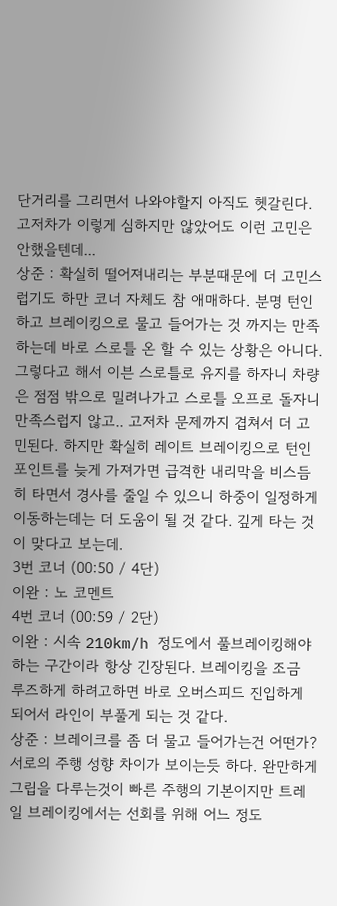단거리를 그리면서 나와야할지 아직도 헷갈린다. 고저차가 이렇게 심하지만 않았어도 이런 고민은 안했을텐데...
상준 : 확실히 떨어져내리는 부분때문에 더 고민스럽기도 하만 코너 자체도 참 애매하다. 분명 턴인하고 브레이킹으로 물고 들어가는 것 까지는 만족하는데 바로 스로틀 온 할 수 있는 상황은 아니다. 그렇다고 해서 이븐 스로틀로 유지를 하자니 차량은 점점 밖으로 밀려나가고 스로틀 오프로 돌자니 만족스럽지 않고.. 고저차 문제까지 겹쳐서 더 고민된다. 하지만 확실히 레이트 브레이킹으로 턴인 포인트를 늦게 가져가면 급격한 내리막을 비스듬히 타면서 경사를 줄일 수 있으니 하중이 일정하게 이동하는데는 더 도움이 될 것 같다. 깊게 타는 것이 맞다고 보는데.
3번 코너 (00:50 / 4단)
이완 : 노 코멘트
4번 코너 (00:59 / 2단)
이완 : 시속 210km/h 정도에서 풀브레이킹해야 하는 구간이라 항상 긴장된다. 브레이킹을 조금 루즈하게 하려고하면 바로 오버스피드 진입하게 되어서 라인이 부풀게 되는 것 같다.
상준 : 브레이크를 좀 더 물고 들어가는건 어떤가? 서로의 주행 성향 차이가 보이는듯 하다. 완만하게 그립을 다루는것이 빠른 주행의 기본이지만 트레일 브레이킹에서는 선회를 위해 어느 정도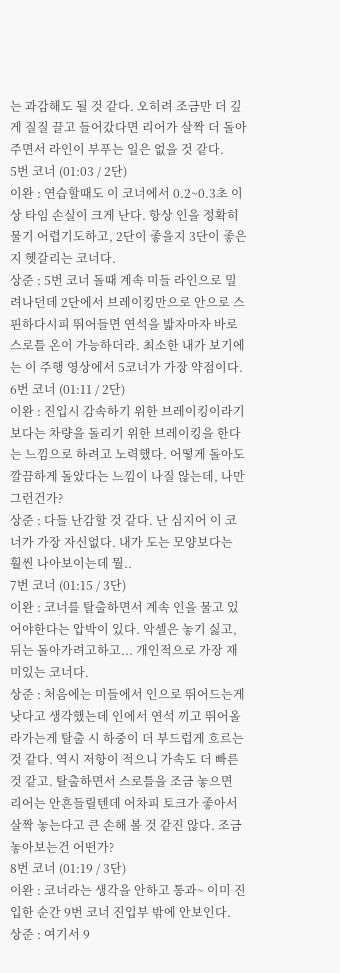는 과감해도 될 것 같다. 오히려 조금만 더 깊게 질질 끌고 들어갔다면 리어가 살짝 더 돌아주면서 라인이 부푸는 일은 없을 것 같다.
5번 코너 (01:03 / 2단)
이완 : 연습할때도 이 코너에서 0.2~0.3초 이상 타임 손실이 크게 난다. 항상 인을 정확히 물기 어렵기도하고, 2단이 좋을지 3단이 좋은지 헷갈리는 코너다.
상준 : 5번 코너 돌때 계속 미들 라인으로 밀려나던데 2단에서 브레이킹만으로 안으로 스핀하다시피 뛰어들면 연석을 밟자마자 바로 스로틀 온이 가능하더라. 최소한 내가 보기에는 이 주행 영상에서 5코너가 가장 약점이다.
6번 코너 (01:11 / 2단)
이완 : 진입시 감속하기 위한 브레이킹이라기 보다는 차량을 돌리기 위한 브레이킹을 한다는 느낌으로 하려고 노력했다. 어떻게 돌아도 깔끔하게 돌았다는 느낌이 나질 않는데, 나만 그런건가?
상준 : 다들 난감할 것 같다. 난 심지어 이 코너가 가장 자신없다. 내가 도는 모양보다는 훨씬 나아보이는데 뭘..
7번 코너 (01:15 / 3단)
이완 : 코너를 탈출하면서 계속 인을 물고 있어야한다는 압박이 있다. 악셀은 놓기 싫고, 뒤는 돌아가려고하고... 개인적으로 가장 재미있는 코너다.
상준 : 처음에는 미들에서 인으로 뛰어드는게 낫다고 생각했는데 인에서 연석 끼고 뛰어올라가는게 탈출 시 하중이 더 부드럽게 흐르는 것 같다. 역시 저항이 적으니 가속도 더 빠른 것 같고. 탈출하면서 스로틀을 조금 놓으면 리어는 안흔들릴텐데 어차피 토크가 좋아서 살짝 놓는다고 큰 손해 볼 것 같진 않다. 조금 놓아보는건 어떤가?
8번 코너 (01:19 / 3단)
이완 : 코너라는 생각을 안하고 통과~ 이미 진입한 순간 9번 코너 진입부 밖에 안보인다.
상준 : 여기서 9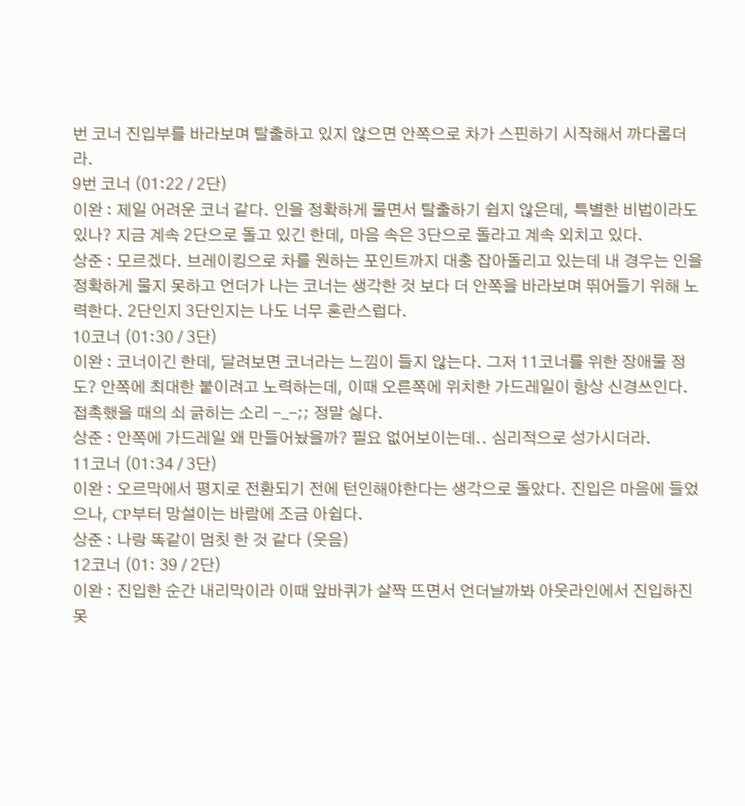번 코너 진입부를 바라보며 탈출하고 있지 않으면 안쪽으로 차가 스핀하기 시작해서 까다롭더라.
9번 코너 (01:22 / 2단)
이완 : 제일 어려운 코너 같다. 인을 정확하게 물면서 탈출하기 쉽지 않은데, 특별한 비법이라도 있나? 지금 계속 2단으로 돌고 있긴 한데, 마음 속은 3단으로 돌라고 계속 외치고 있다.
상준 : 모르겠다. 브레이킹으로 차를 원하는 포인트까지 대충 잡아돌리고 있는데 내 경우는 인을 정확하게 물지 못하고 언더가 나는 코너는 생각한 것 보다 더 안쪽을 바라보며 뛰어들기 위해 노력한다. 2단인지 3단인지는 나도 너무 혼란스럽다.
10코너 (01:30 / 3단)
이완 : 코너이긴 한데, 달려보면 코너라는 느낌이 들지 않는다. 그저 11코너를 위한 장애물 정도? 안쪽에 최대한 붙이려고 노력하는데, 이때 오른쪽에 위치한 가드레일이 항상 신경쓰인다. 접촉했을 때의 쇠 긁히는 소리 -_-;; 정말 싫다.
상준 : 안쪽에 가드레일 왜 만들어놨을까? 필요 없어보이는데.. 심리적으로 성가시더라.
11코너 (01:34 / 3단)
이완 : 오르막에서 평지로 전환되기 전에 턴인해야한다는 생각으로 돌았다. 진입은 마음에 들었으나, CP부터 망설이는 바람에 조금 아쉽다.
상준 : 나랑 똑같이 멈칫 한 것 같다 (웃음)
12코너 (01: 39 / 2단)
이완 : 진입한 순간 내리막이라 이때 앞바퀴가 살짝 뜨면서 언더날까봐 아웃라인에서 진입하진 못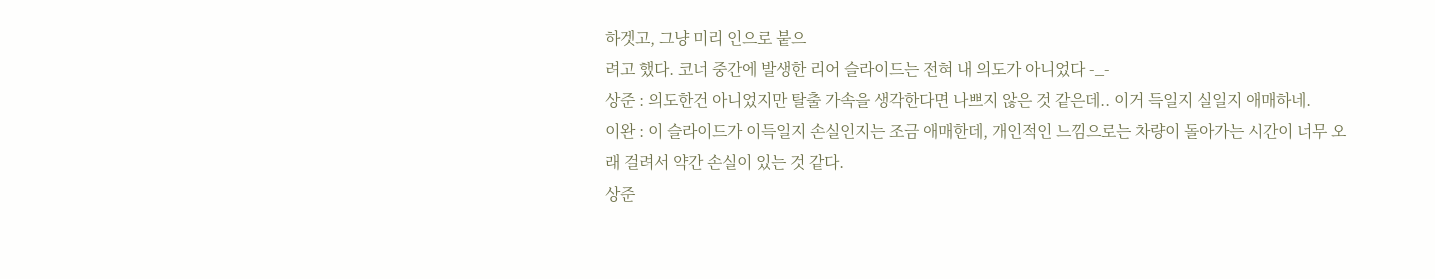하겟고, 그냥 미리 인으로 붙으
려고 했다. 코너 중간에 발생한 리어 슬라이드는 전혀 내 의도가 아니었다 -_-
상준 : 의도한건 아니었지만 탈출 가속을 생각한다면 나쁘지 않은 것 같은데.. 이거 득일지 실일지 애매하네.
이완 : 이 슬라이드가 이득일지 손실인지는 조금 애매한데, 개인적인 느낌으로는 차량이 돌아가는 시간이 너무 오래 걸려서 약간 손실이 있는 것 같다.
상준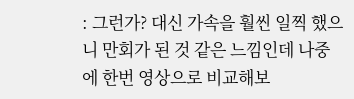: 그런가? 대신 가속을 훨씬 일찍 했으니 만회가 된 것 같은 느낌인데 나중에 한번 영상으로 비교해보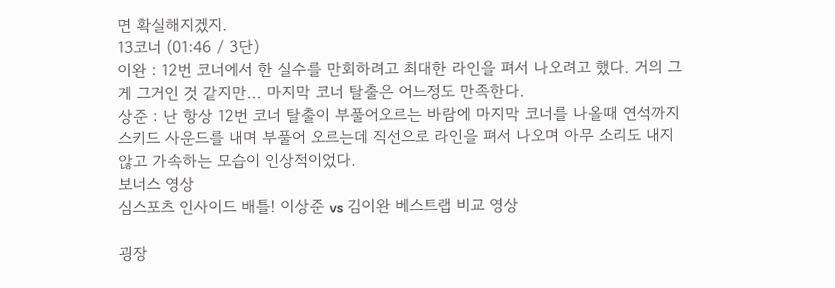면 확실해지겠지.
13코너 (01:46 / 3단)
이완 : 12번 코너에서 한 실수를 만회하려고 최대한 라인을 펴서 나오려고 했다. 거의 그게 그거인 것 같지만... 마지막 코너 탈출은 어느정도 만족한다.
상준 : 난 항상 12번 코너 탈출이 부풀어오르는 바람에 마지막 코너를 나올때 연석까지 스키드 사운드를 내며 부풀어 오르는데 직선으로 라인을 펴서 나오며 아무 소리도 내지 않고 가속하는 모습이 인상적이었다.
보너스 영상
심스포츠 인사이드 배틀! 이상준 vs 김이완 베스트랩 비교 영상

굉장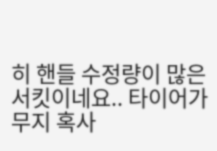히 핸들 수정량이 많은 서킷이네요.. 타이어가 무지 혹사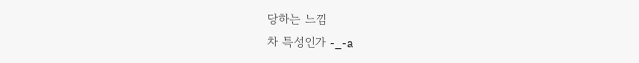당하는 느낌
차 특성인가 -_-a